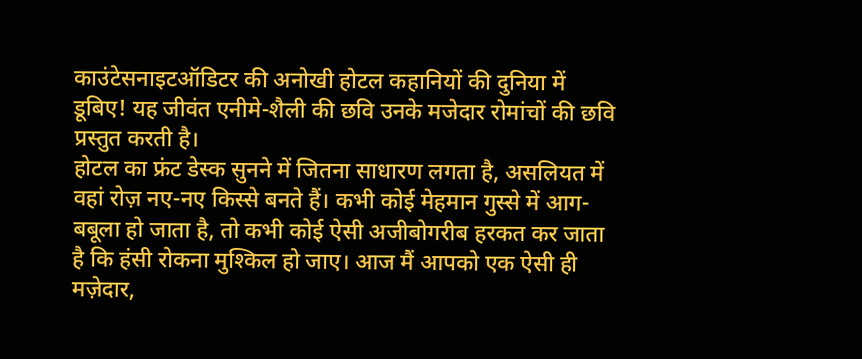काउंटेसनाइटऑडिटर की अनोखी होटल कहानियों की दुनिया में डूबिए! यह जीवंत एनीमे-शैली की छवि उनके मजेदार रोमांचों की छवि प्रस्तुत करती है।
होटल का फ्रंट डेस्क सुनने में जितना साधारण लगता है, असलियत में वहां रोज़ नए-नए किस्से बनते हैं। कभी कोई मेहमान गुस्से में आग-बबूला हो जाता है, तो कभी कोई ऐसी अजीबोगरीब हरकत कर जाता है कि हंसी रोकना मुश्किल हो जाए। आज मैं आपको एक ऐसी ही मज़ेदार,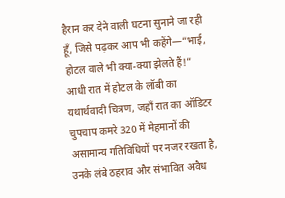हैरान कर देने वाली घटना सुनाने जा रही हूँ, जिसे पढ़कर आप भी कहेंगे—“भाई, होटल वाले भी क्या-क्या झेलते हैं!”
आधी रात में होटल के लॉबी का यथार्थवादी चित्रण, जहाँ रात का ऑडिटर चुपचाप कमरे 320 में मेहमानों की असामान्य गतिविधियों पर नजर रखता है, उनके लंबे ठहराव और संभावित अवैध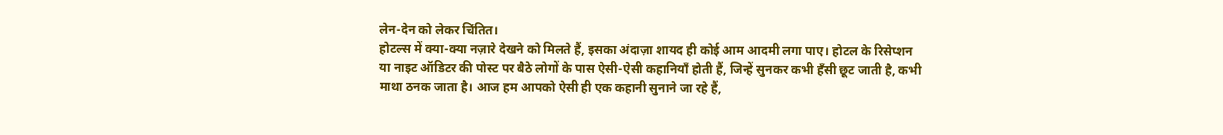लेन-देन को लेकर चिंतित।
होटल्स में क्या-क्या नज़ारे देखने को मिलते हैं, इसका अंदाज़ा शायद ही कोई आम आदमी लगा पाए। होटल के रिसेप्शन या नाइट ऑडिटर की पोस्ट पर बैठे लोगों के पास ऐसी-ऐसी कहानियाँ होती हैं, जिन्हें सुनकर कभी हँसी छूट जाती है, कभी माथा ठनक जाता है। आज हम आपको ऐसी ही एक कहानी सुनाने जा रहे हैं,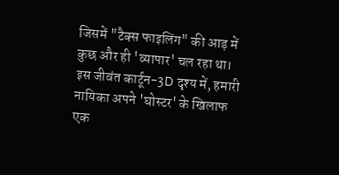जिसमें "टैक्स फाइलिंग" की आड़ में कुछ और ही 'व्यापार' चल रहा था।
इस जीवंत कार्टून-3D दृश्य में, हमारी नायिका अपने 'घोस्टर' के खिलाफ एक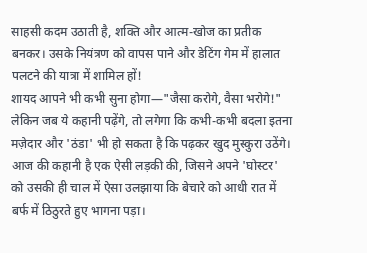साहसी कदम उठाती है, शक्ति और आत्म-खोज का प्रतीक बनकर। उसके नियंत्रण को वापस पाने और डेटिंग गेम में हालात पलटने की यात्रा में शामिल हों!
शायद आपने भी कभी सुना होगा—"जैसा करोगे, वैसा भरोगे!" लेकिन जब ये कहानी पढ़ेंगे, तो लगेगा कि कभी-कभी बदला इतना मज़ेदार और 'ठंडा' भी हो सकता है कि पढ़कर खुद मुस्कुरा उठेंगे। आज की कहानी है एक ऐसी लड़की की, जिसने अपने 'घोस्टर' को उसकी ही चाल में ऐसा उलझाया कि बेचारे को आधी रात में बर्फ में ठिठुरते हुए भागना पड़ा।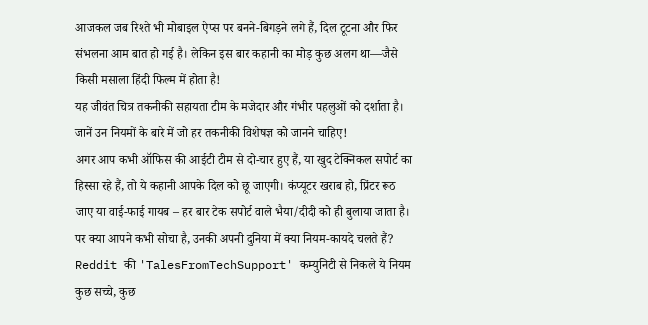आजकल जब रिश्ते भी मोबाइल ऐप्स पर बनने-बिगड़ने लगे हैं, दिल टूटना और फिर संभलना आम बात हो गई है। लेकिन इस बार कहानी का मोड़ कुछ अलग था—जैसे किसी मसाला हिंदी फिल्म में होता है!
यह जीवंत चित्र तकनीकी सहायता टीम के मजेदार और गंभीर पहलुओं को दर्शाता है। जानें उन नियमों के बारे में जो हर तकनीकी विशेषज्ञ को जानने चाहिए!
अगर आप कभी ऑफिस की आईटी टीम से दो-चार हुए हैं, या खुद टेक्निकल सपोर्ट का हिस्सा रहे हैं, तो ये कहानी आपके दिल को छू जाएगी। कंप्यूटर खराब हो, प्रिंटर रूठ जाए या वाई-फाई गायब – हर बार टेक सपोर्ट वाले भैया/दीदी को ही बुलाया जाता है। पर क्या आपने कभी सोचा है, उनकी अपनी दुनिया में क्या नियम-कायदे चलते हैं? Reddit की 'TalesFromTechSupport' कम्युनिटी से निकले ये नियम कुछ सच्चे, कुछ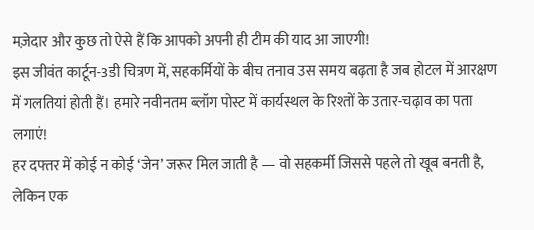मज़ेदार और कुछ तो ऐसे हैं कि आपको अपनी ही टीम की याद आ जाएगी!
इस जीवंत कार्टून-3डी चित्रण में, सहकर्मियों के बीच तनाव उस समय बढ़ता है जब होटल में आरक्षण में गलतियां होती हैं। हमारे नवीनतम ब्लॉग पोस्ट में कार्यस्थल के रिश्तों के उतार-चढ़ाव का पता लगाएं!
हर दफ्तर में कोई न कोई ‘जेन’ जरूर मिल जाती है — वो सहकर्मी जिससे पहले तो खूब बनती है, लेकिन एक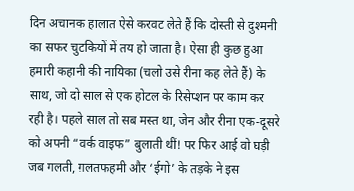दिन अचानक हालात ऐसे करवट लेते हैं कि दोस्ती से दुश्मनी का सफर चुटकियों में तय हो जाता है। ऐसा ही कुछ हुआ हमारी कहानी की नायिका (चलो उसे रीना कह लेते हैं) के साथ, जो दो साल से एक होटल के रिसेप्शन पर काम कर रही है। पहले साल तो सब मस्त था, जेन और रीना एक-दूसरे को अपनी “वर्क वाइफ” बुलाती थीं! पर फिर आई वो घड़ी जब गलती, ग़लतफहमी और ‘ईगो’ के तड़के ने इस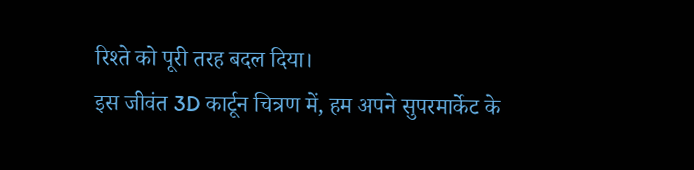रिश्ते को पूरी तरह बदल दिया।
इस जीवंत 3D कार्टून चित्रण में, हम अपने सुपरमार्केट के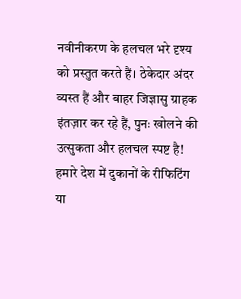नवीनीकरण के हलचल भरे दृश्य को प्रस्तुत करते हैं। ठेकेदार अंदर व्यस्त हैं और बाहर जिज्ञासु ग्राहक इंतज़ार कर रहे हैं, पुनः खोलने की उत्सुकता और हलचल स्पष्ट है!
हमारे देश में दुकानों के रीफिटिंग या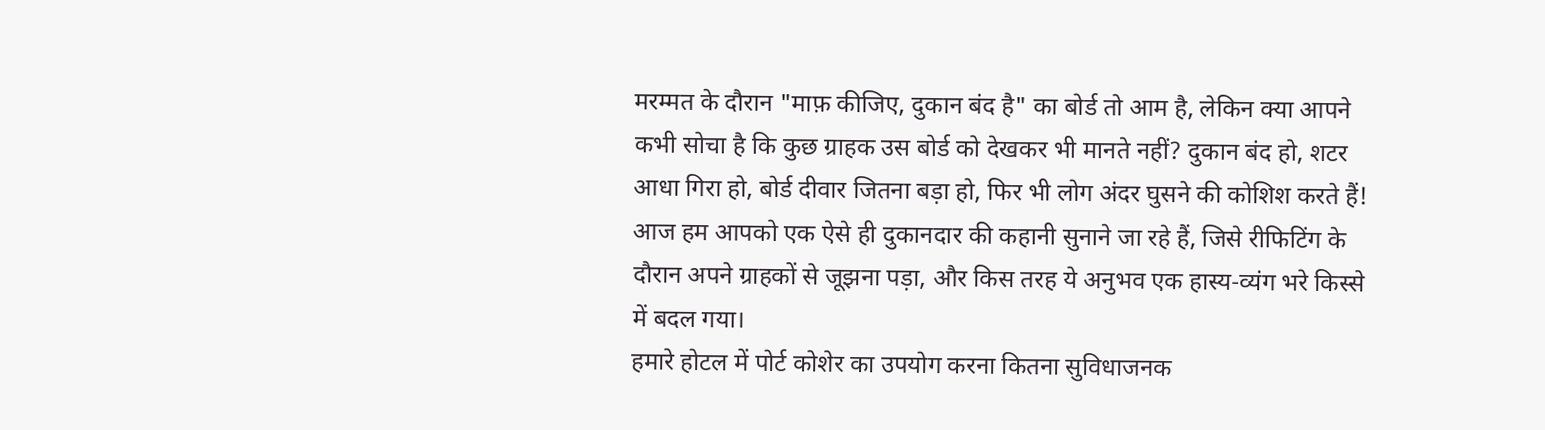मरम्मत के दौरान "माफ़ कीजिए, दुकान बंद है" का बोर्ड तो आम है, लेकिन क्या आपने कभी सोचा है कि कुछ ग्राहक उस बोर्ड को देखकर भी मानते नहीं? दुकान बंद हो, शटर आधा गिरा हो, बोर्ड दीवार जितना बड़ा हो, फिर भी लोग अंदर घुसने की कोशिश करते हैं! आज हम आपको एक ऐसे ही दुकानदार की कहानी सुनाने जा रहे हैं, जिसे रीफिटिंग के दौरान अपने ग्राहकों से जूझना पड़ा, और किस तरह ये अनुभव एक हास्य-व्यंग भरे किस्से में बदल गया।
हमारे होटल में पोर्ट कोशेर का उपयोग करना कितना सुविधाजनक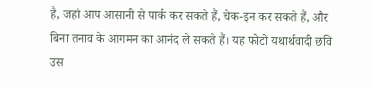है, जहां आप आसानी से पार्क कर सकते हैं, चेक-इन कर सकते हैं, और बिना तनाव के आगमन का आनंद ले सकते हैं। यह फोटो यथार्थवादी छवि उस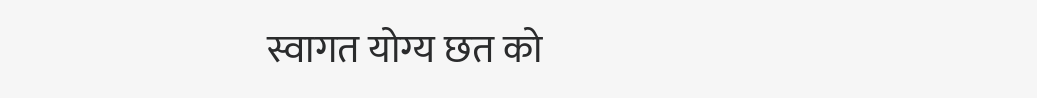स्वागत योग्य छत को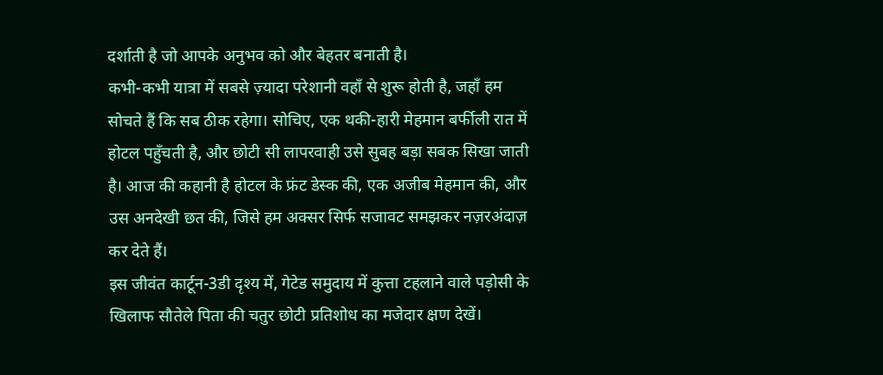दर्शाती है जो आपके अनुभव को और बेहतर बनाती है।
कभी-कभी यात्रा में सबसे ज़्यादा परेशानी वहाँ से शुरू होती है, जहाँ हम सोचते हैं कि सब ठीक रहेगा। सोचिए, एक थकी-हारी मेहमान बर्फीली रात में होटल पहुँचती है, और छोटी सी लापरवाही उसे सुबह बड़ा सबक सिखा जाती है। आज की कहानी है होटल के फ्रंट डेस्क की, एक अजीब मेहमान की, और उस अनदेखी छत की, जिसे हम अक्सर सिर्फ सजावट समझकर नज़रअंदाज़ कर देते हैं।
इस जीवंत कार्टून-3डी दृश्य में, गेटेड समुदाय में कुत्ता टहलाने वाले पड़ोसी के खिलाफ सौतेले पिता की चतुर छोटी प्रतिशोध का मजेदार क्षण देखें।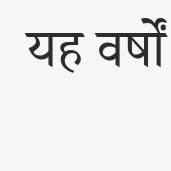यह वर्षों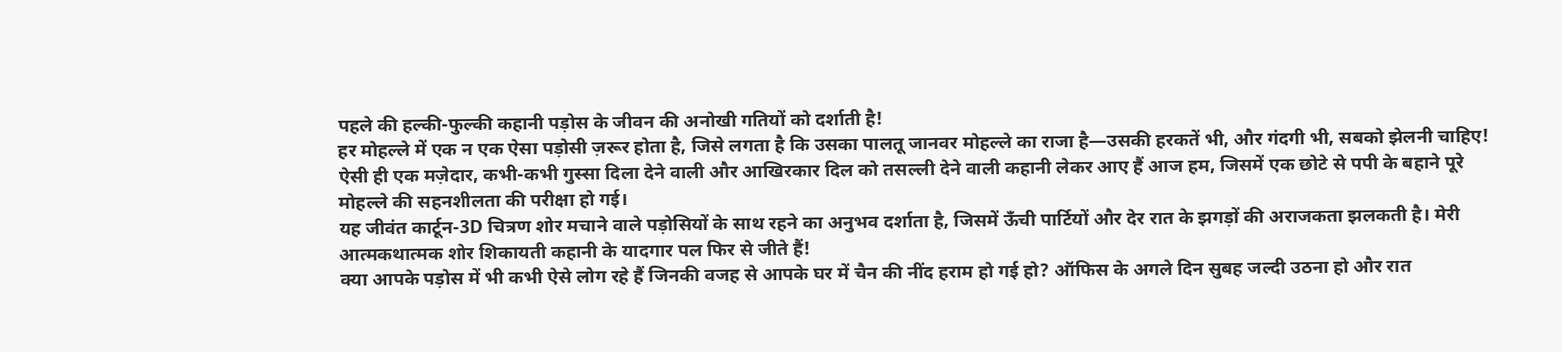पहले की हल्की-फुल्की कहानी पड़ोस के जीवन की अनोखी गतियों को दर्शाती है!
हर मोहल्ले में एक न एक ऐसा पड़ोसी ज़रूर होता है, जिसे लगता है कि उसका पालतू जानवर मोहल्ले का राजा है—उसकी हरकतें भी, और गंदगी भी, सबको झेलनी चाहिए! ऐसी ही एक मज़ेदार, कभी-कभी गुस्सा दिला देने वाली और आखिरकार दिल को तसल्ली देने वाली कहानी लेकर आए हैं आज हम, जिसमें एक छोटे से पपी के बहाने पूरे मोहल्ले की सहनशीलता की परीक्षा हो गई।
यह जीवंत कार्टून-3D चित्रण शोर मचाने वाले पड़ोसियों के साथ रहने का अनुभव दर्शाता है, जिसमें ऊँची पार्टियों और देर रात के झगड़ों की अराजकता झलकती है। मेरी आत्मकथात्मक शोर शिकायती कहानी के यादगार पल फिर से जीते हैं!
क्या आपके पड़ोस में भी कभी ऐसे लोग रहे हैं जिनकी वजह से आपके घर में चैन की नींद हराम हो गई हो? ऑफिस के अगले दिन सुबह जल्दी उठना हो और रात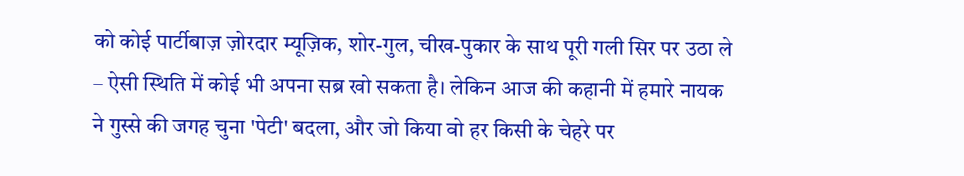को कोई पार्टीबाज़ ज़ोरदार म्यूज़िक, शोर-गुल, चीख-पुकार के साथ पूरी गली सिर पर उठा ले – ऐसी स्थिति में कोई भी अपना सब्र खो सकता है। लेकिन आज की कहानी में हमारे नायक ने गुस्से की जगह चुना 'पेटी' बदला, और जो किया वो हर किसी के चेहरे पर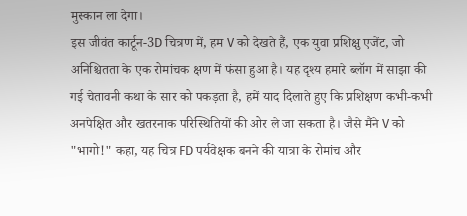मुस्कान ला देगा।
इस जीवंत कार्टून-3D चित्रण में, हम V को देखते हैं, एक युवा प्रशिक्षु एजेंट, जो अनिश्चितता के एक रोमांचक क्षण में फंसा हुआ है। यह दृश्य हमारे ब्लॉग में साझा की गई चेतावनी कथा के सार को पकड़ता है, हमें याद दिलाते हुए कि प्रशिक्षण कभी-कभी अनपेक्षित और खतरनाक परिस्थितियों की ओर ले जा सकता है। जैसे मैंने V को "भागो!" कहा, यह चित्र FD पर्यवेक्षक बनने की यात्रा के रोमांच और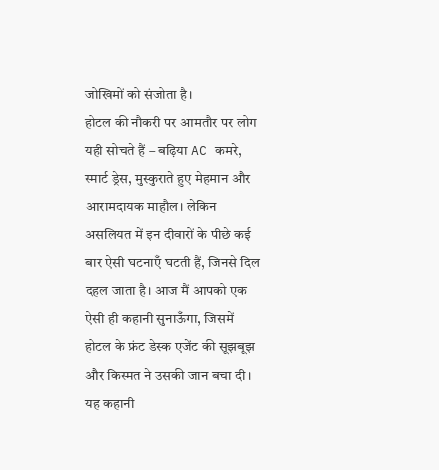जोखिमों को संजोता है।
होटल की नौकरी पर आमतौर पर लोग यही सोचते हैं – बढ़िया AC कमरे, स्मार्ट ड्रेस, मुस्कुराते हुए मेहमान और आरामदायक माहौल। लेकिन असलियत में इन दीवारों के पीछे कई बार ऐसी घटनाएँ घटती हैं, जिनसे दिल दहल जाता है। आज मैं आपको एक ऐसी ही कहानी सुनाऊँगा, जिसमें होटल के फ्रंट डेस्क एजेंट की सूझबूझ और किस्मत ने उसकी जान बचा दी।
यह कहानी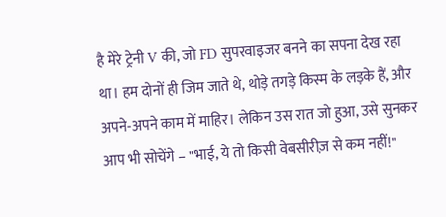है मेरे ट्रेनी V की, जो FD सुपरवाइजर बनने का सपना देख रहा था। हम दोनों ही जिम जाते थे, थोड़े तगड़े किस्म के लड़के हैं, और अपने-अपने काम में माहिर। लेकिन उस रात जो हुआ, उसे सुनकर आप भी सोचेंगे – "भाई, ये तो किसी वेबसीरीज़ से कम नहीं!"